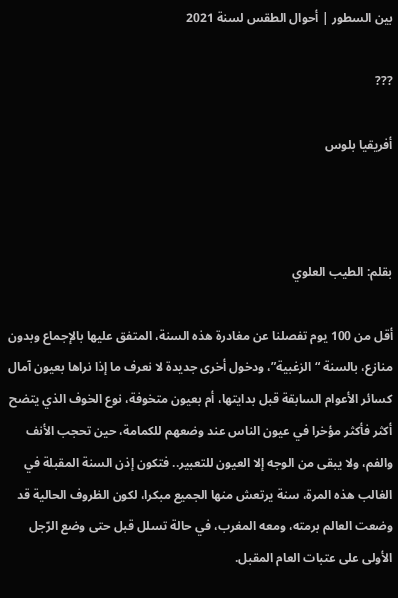بين السطور | أحوال الطقس لسنة 2021

???

أفريقيا بلوس



بقلم: الطيب العلوي

أقل من 100 يوم تفصلنا عن مغادرة هذه السنة، المتفق عليها بالإجماع وبدون منازع، بالسنة “الزغبية”، ودخول أخرى جديدة لا نعرف ما إذا نراها بعيون آمال كسائر الأعوام السابقة قبل بدايتها، أم بعيون متخوفة، نوع الخوف الذي يتضح أكثر فأكثر مؤخرا في عيون الناس عند وضعهم للكمامة، حين تحجب الأنف والفم، ولا يبقى من الوجه إلا العيون للتعبير.. فتكون إذن السنة المقبلة في الغالب هذه المرة، سنة يرتعش منها الجميع مبكرا، لكون الظروف الحالية قد وضعت العالم برمته، ومعه المغرب، في حالة تسلل قبل حتى وضع الرّجل الأولى على عتبات العام المقبل.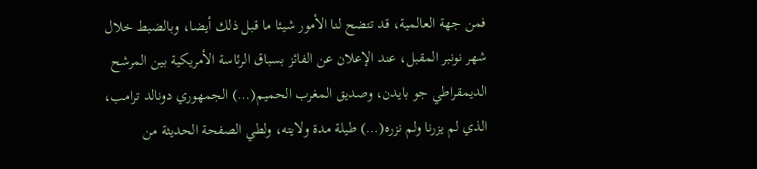فمن جهة العالمية، قد تتضح لنا الأمور شيئا ما قبل ذلك أيضا، وبالضبط خلال شهر نونبر المقبل، عند الإعلان عن الفائز بسباق الرئاسة الأمريكية بين المرشح الديمقراطي جو بايدن، وصديق المغرب الحميم(…) الجمهوري دونالد ترامب، الذي لم يزرنا ولم نزره(…) طيلة مدة ولايته، ولطي الصفحة الحديثة من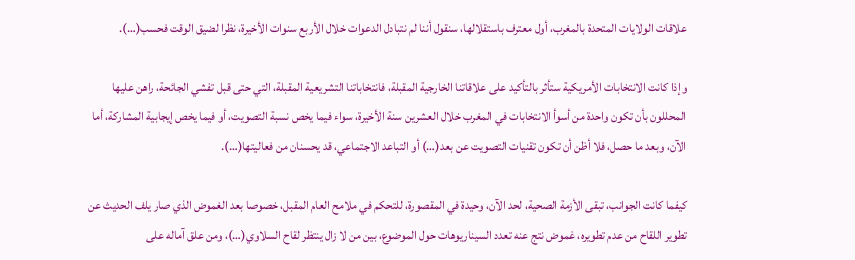علاقات الولايات المتحدة بالمغرب، أول معترف باستقلالها، سنقول أننا لم نتبادل الدعوات خلال الأربع سنوات الأخيرة، نظرا لضيق الوقت فحسب(…).

وإذا كانت الانتخابات الأمريكية ستأثر بالتأكيد على علاقاتنا الخارجية المقبلة، فانتخاباتنا التشريعية المقبلة، التي حتى قبل تفشي الجائحة، راهن عليها المحللون بأن تكون واحدة من أسوأ الانتخابات في المغرب خلال العشرين سنة الأخيرة، سواء فيما يخص نسبة التصويت، أو فيما يخص إيجابية المشاركة، أما الآن، وبعد ما حصل، فلا أظن أن تكون تقنيات التصويت عن بعد(…) أو التباعد الاجتماعي، قد يحسنان من فعاليتها(…).

كيفما كانت الجوانب، تبقى الأزمة الصحية، لحد الآن، وحيدة في المقصورة، للتحكم في ملامح العام المقبل، خصوصا بعد الغموض الذي صار يلف الحديث عن تطوير اللقاح من عدم تطويره، غموض نتج عنه تعدد السيناريوهات حول الموضوع، بين من لا زال ينتظر لقاح السلاوي(…)، ومن علق آماله على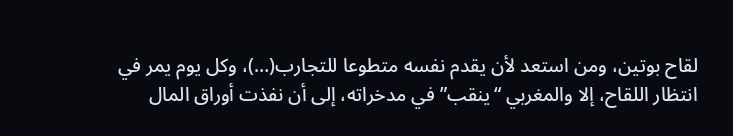لقاح بوتين، ومن استعد لأن يقدم نفسه متطوعا للتجارب(…)، وكل يوم يمر في انتظار اللقاح، إلا والمغربي “ينقب” في مدخراته، إلى أن نفذت أوراق المال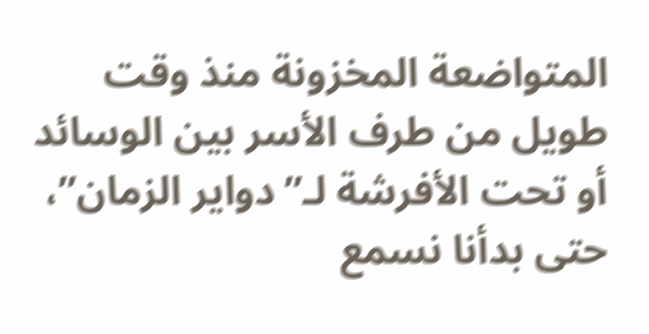المتواضعة المخزونة منذ وقت طويل من طرف الأسر بين الوسائد أو تحت الأفرشة لـ”دواير الزمان”، حتى بدأنا نسمع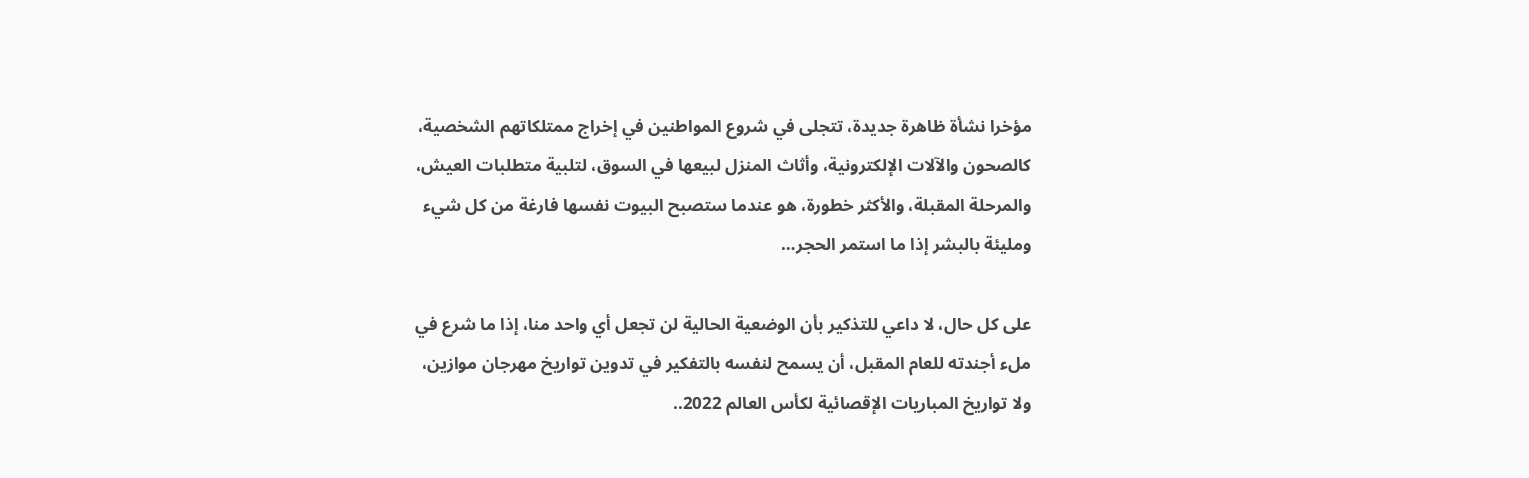مؤخرا نشأة ظاهرة جديدة، تتجلى في شروع المواطنين في إخراج ممتلكاتهم الشخصية، كالصحون والآلات الإلكترونية، وأثاث المنزل لبيعها في السوق، لتلبية متطلبات العيش، والمرحلة المقبلة، والأكثر خطورة، هو عندما ستصبح البيوت نفسها فارغة من كل شيء ومليئة بالبشر إذا ما استمر الحجر…

على كل حال، لا داعي للتذكير بأن الوضعية الحالية لن تجعل أي واحد منا، إذا ما شرع في ملء أجندته للعام المقبل، أن يسمح لنفسه بالتفكير في تدوين تواريخ مهرجان موازين، ولا تواريخ المباريات الإقصائية لكأس العالم 2022..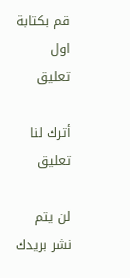قم بكتابة اول تعليق

أترك لنا تعليق

لن يتم نشر بريدك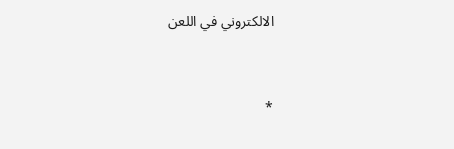الالكتروني في اللعن


*